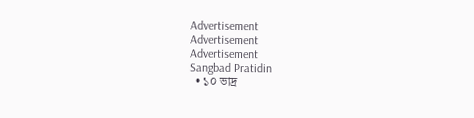Advertisement
Advertisement
Advertisement
Sangbad Pratidin
  • ১০ ভাদ্র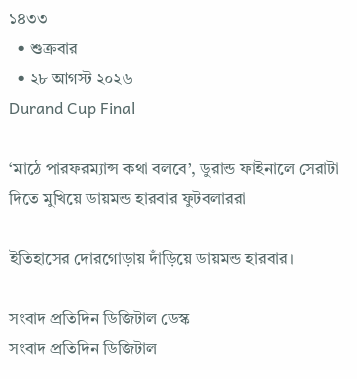১৪৩৩
  • শুক্রবার
  • ২৮ আগস্ট ২০২৬
Durand Cup Final

‘মাঠে পারফরম্যান্স কথা বলবে’, ডুরান্ড ফাইনালে সেরাটা দিতে মুখিয়ে ডায়মন্ড হারবার ফুটবলাররা

ইতিহাসের দোরগোড়ায় দাঁড়িয়ে ডায়মন্ড হারবার।

সংবাদ প্রতিদিন ডিজিটাল ডেস্ক
সংবাদ প্রতিদিন ডিজিটাল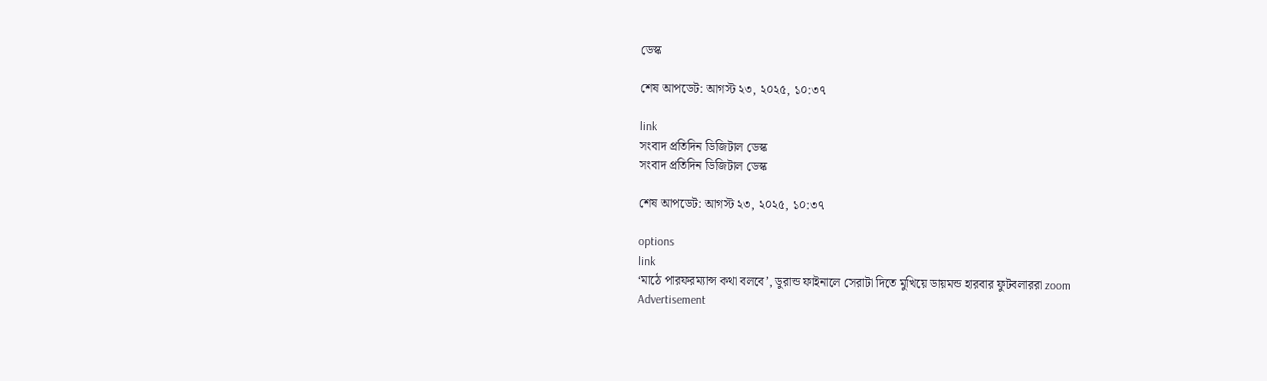ডেস্ক

শেষ আপডেট: আগস্ট ২৩, ২০২৫, ১০:৩৭

link
সংবাদ প্রতিদিন ডিজিটাল ডেস্ক
সংবাদ প্রতিদিন ডিজিটাল ডেস্ক

শেষ আপডেট: আগস্ট ২৩, ২০২৫, ১০:৩৭

options
link
‘মাঠে পারফরম্যান্স কথা বলবে’, ডুরান্ড ফাইনালে সেরাটা দিতে মুখিয়ে ডায়মন্ড হারবার ফুটবলাররা zoom
Advertisement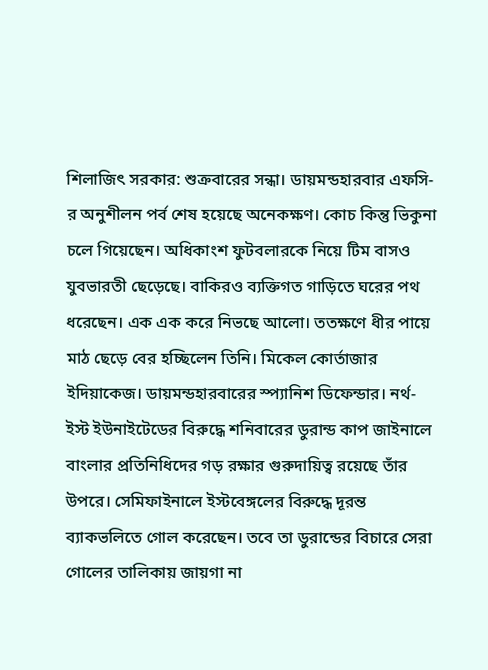শিলাজিৎ সরকার: শুক্রবারের সন্ধা। ডায়মন্ডহারবার এফসি-র অনুশীলন পর্ব শেষ হয়েছে অনেকক্ষণ। কোচ কিন্তু ভিকুনা চলে গিয়েছেন। অধিকাংশ ফুটবলারকে নিয়ে টিম বাসও যুবভারতী ছেড়েছে। বাকিরও ব্যক্তিগত গাড়িতে ঘরের পথ ধরেছেন। এক এক করে নিভছে আলো। ততক্ষণে ধীর পায়ে মাঠ ছেড়ে বের হচ্ছিলেন তিনি। মিকেল কোর্তাজার ইদিয়াকেজ। ডায়মন্ডহারবারের স্প্যানিশ ডিফেন্ডার। নর্থ-ইস্ট ইউনাইটেডের বিরুদ্ধে শনিবারের ডুরান্ড কাপ জাইনালে বাংলার প্রতিনিধিদের গড় রক্ষার গুরুদায়িত্ব রয়েছে তাঁর উপরে। সেমিফাইনালে ইস্টবেঙ্গলের বিরুদ্ধে দূরন্ত ব্যাকভলিতে গোল করেছেন। তবে তা ডুরান্ডের বিচারে সেরা গোলের তালিকায় জায়গা না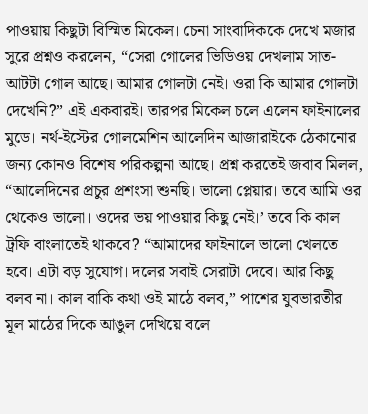পাওয়ায় কিছুটা বিস্মিত মিকেল। চেনা সাংবাদিককে দেখে মজার সুরে প্রশ্নও করলেন, “সেরা গোলের ভিডিওয় দেখলাম সাত-আটটা গোল আছে। আমার গোলটা নেই। ওরা কি আমার গোলটা দেখেনি?” এই একবারই। তারপর মিকেল চলে এলেন ফাইনালের মুডে। নর্থ-ইস্টের গোলমেশিন আলেদিন আজারাইকে ঠেকানোর জন্য কোনও বিশেষ পরিকল্পনা আছে। প্রশ্ন করতেই জবাব মিলল, “আলেদিনের প্রচুর প্রশংসা শুনছি। ভালো প্লেয়ার। তবে আমি ওর থেকেও ভালো। ওদের ভয় পাওয়ার কিছু নেই।’ তবে কি কাল ট্রফি বাংলাতেই থাকবে? “আমাদের ফাইনালে ভালো খেলতে হবে। এটা বড় সুযোগ। দলের সবাই সেরাটা দেবে। আর কিছু বলব না। কাল বাকি কথা ওই মাঠে বলব,” পাশের যুবভারতীর মূল মাঠের দিকে আঙুল দেখিয়ে বলে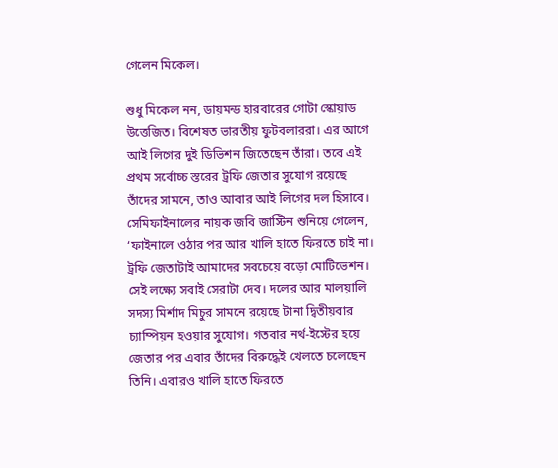গেলেন মিকেল।

শুধু মিকেল নন, ডায়মন্ড হারবারের গোটা স্কোয়াড উত্তেজিত। বিশেষত ভারতীয় ফুটবলাররা। এর আগে আই লিগের দুই ডিভিশন জিতেছেন তাঁরা। তবে এই প্রথম সর্বোচ্চ স্তরের ট্রফি জেতার সুযোগ রয়েছে তাঁদের সামনে, তাও আবার আই লিগের দল হিসাবে। সেমিফাইনালের নায়ক জবি জাস্টিন শুনিয়ে গেলেন, ‘ফাইনালে ওঠার পর আর খালি হাতে ফিরতে চাই না। ট্রফি জেতাটাই আমাদের সবচেয়ে বড়ো মোটিভেশন। সেই লক্ষ্যে সবাই সেরাটা দেব। দলের আর মালয়ালি সদস্য মির্শাদ মিচুর সামনে রয়েছে টানা দ্বিতীয়বার চ্যাম্পিয়ন হওয়ার সুযোগ। গতবার নর্থ-ইস্টের হয়ে জেতার পর এবার তাঁদের বিরুদ্ধেই খেলতে চলেছেন তিনি। এবারও খালি হাতে ফিরতে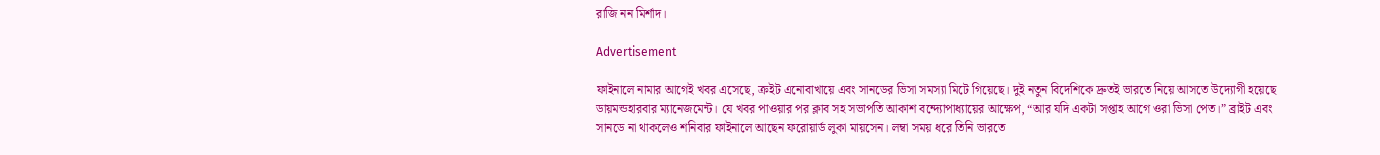রাজি নন মির্শাদ।

Advertisement

ফাইনালে নামার আগেই খবর এসেছে, ক্রইট এনোবাখায়ে এবং সানডের ভিসা সমস্যা মিটে গিয়েছে। দুই নতুন বিদেশিকে দ্রুতই ভারতে নিয়ে আসতে উদ্যোগী হয়েছে ডায়মন্ডহারবার ম্যানেজমেন্ট। যে খবর পাওয়ার পর ক্লাব সহ সভাপতি আকাশ বন্দ্যোপাধ্যায়ের আক্ষেপ, “আর যদি একটা সপ্তাহ আগে ওরা ভিসা পেত।” ব্রাইট এবং সানডে না থাকলেও শনিবার ফাইনালে আছেন ফরোয়ার্ড লুকা মায়সেন। লম্বা সময় ধরে তিনি ভারতে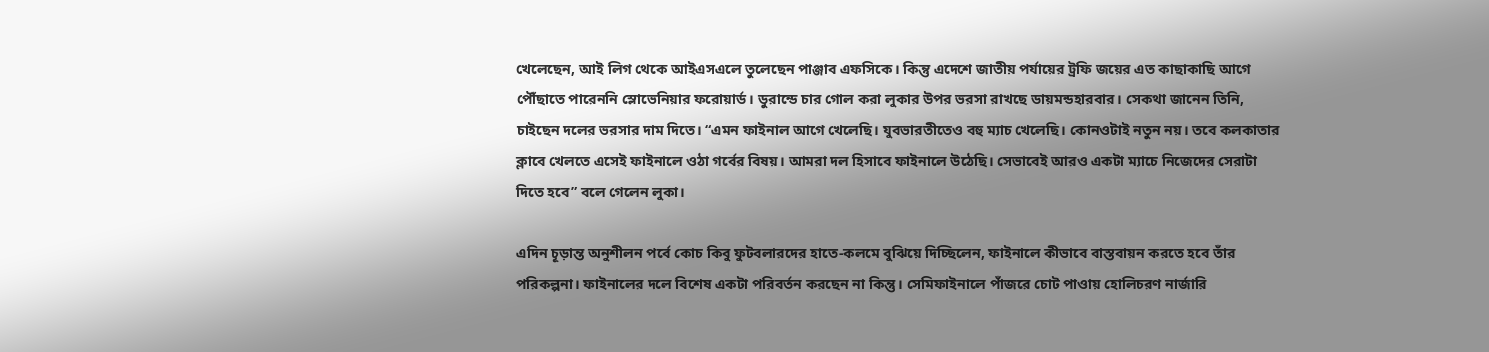খেলেছেন, আই লিগ থেকে আইএসএলে তুলেছেন পাঞ্জাব এফসিকে। কিন্তু এদেশে জাতীয় পর্যায়ের ট্রফি জয়ের এত কাছাকাছি আগে পৌঁছাতে পারেননি স্লোভেনিয়ার ফরোয়ার্ড। ডুরান্ডে চার গোল করা লুকার উপর ভরসা রাখছে ডায়মন্ডহারবার। সেকথা জানেন তিনি, চাইছেন দলের ভরসার দাম দিতে। “এমন ফাইনাল আগে খেলেছি। যুবভারতীতেও বহু ম্যাচ খেলেছি। কোনওটাই নতুন নয়। তবে কলকাতার ক্লাবে খেলতে এসেই ফাইনালে ওঠা গর্বের বিষয়। আমরা দল হিসাবে ফাইনালে উঠেছি। সেভাবেই আরও একটা ম্যাচে নিজেদের সেরাটা দিতে হবে” বলে গেলেন লুকা।

এদিন চূড়ান্ত অনুশীলন পর্বে কোচ কিবু ফুটবলারদের হাতে-কলমে বুঝিয়ে দিচ্ছিলেন, ফাইনালে কীভাবে বাস্তবায়ন করতে হবে তাঁর পরিকল্পনা। ফাইনালের দলে বিশেষ একটা পরিবর্তন করছেন না কিন্তু। সেমিফাইনালে পাঁজরে চোট পাওায় হোলিচরণ নার্জারি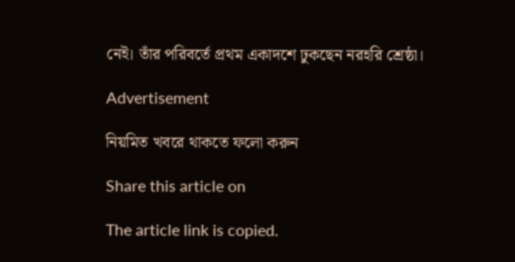নেই। তাঁর পরিবর্তে প্রথম একাদশে ঢুকছেন নরহরি শ্রেষ্ঠা।

Advertisement

নিয়মিত খবরে থাকতে ফলো করুন

Share this article on

The article link is copied.